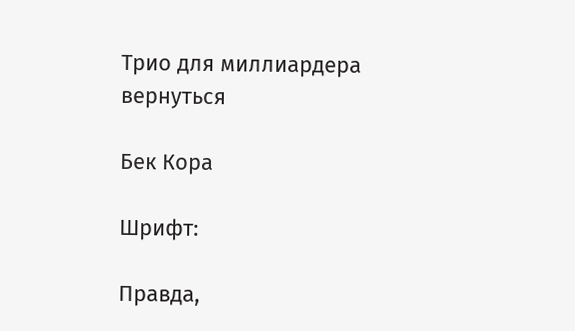Трио для миллиардера
вернуться

Бек Кора

Шрифт:

Правда,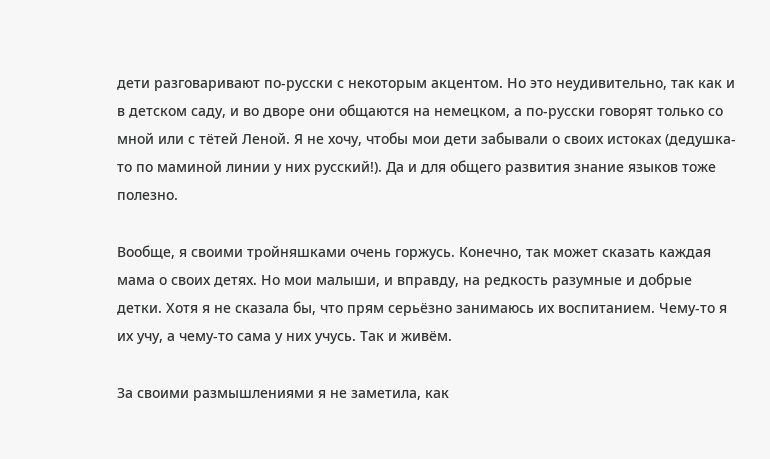дети разговаривают по-русски с некоторым акцентом. Но это неудивительно, так как и в детском саду, и во дворе они общаются на немецком, а по-русски говорят только со мной или с тётей Леной. Я не хочу, чтобы мои дети забывали о своих истоках (дедушка-то по маминой линии у них русский!). Да и для общего развития знание языков тоже полезно.

Вообще, я своими тройняшками очень горжусь. Конечно, так может сказать каждая мама о своих детях. Но мои малыши, и вправду, на редкость разумные и добрые детки. Хотя я не сказала бы, что прям серьёзно занимаюсь их воспитанием. Чему-то я их учу, а чему-то сама у них учусь. Так и живём.

За своими размышлениями я не заметила, как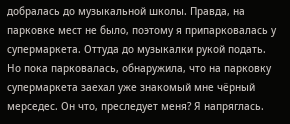добралась до музыкальной школы. Правда, на парковке мест не было, поэтому я припарковалась у супермаркета. Оттуда до музыкалки рукой подать. Но пока парковалась, обнаружила, что на парковку супермаркета заехал уже знакомый мне чёрный мерседес. Он что, преследует меня? Я напряглась.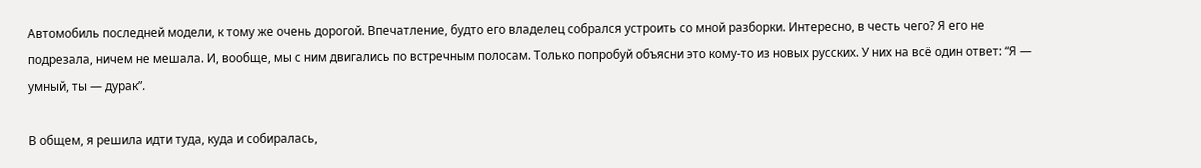Автомобиль последней модели, к тому же очень дорогой. Впечатление, будто его владелец собрался устроить со мной разборки. Интересно, в честь чего? Я его не подрезала, ничем не мешала. И, вообще, мы с ним двигались по встречным полосам. Только попробуй объясни это кому-то из новых русских. У них на всё один ответ: “Я — умный, ты — дурак”.

В общем, я решила идти туда, куда и собиралась,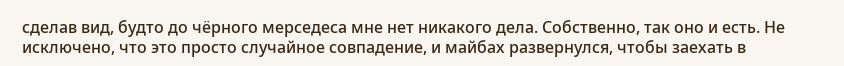сделав вид, будто до чёрного мерседеса мне нет никакого дела. Собственно, так оно и есть. Не исключено, что это просто случайное совпадение, и майбах развернулся, чтобы заехать в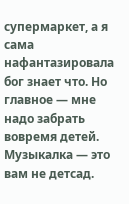супермаркет, а я сама нафантазировала бог знает что. Но главное — мне надо забрать вовремя детей. Музыкалка — это вам не детсад.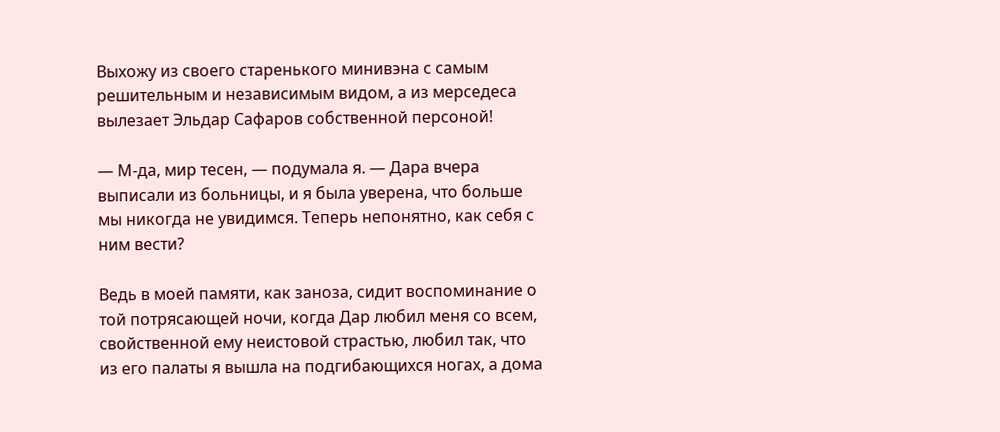Выхожу из своего старенького минивэна с самым решительным и независимым видом, а из мерседеса вылезает Эльдар Сафаров собственной персоной!

— М-да, мир тесен, — подумала я. — Дара вчера выписали из больницы, и я была уверена, что больше мы никогда не увидимся. Теперь непонятно, как себя с ним вести?

Ведь в моей памяти, как заноза, сидит воспоминание о той потрясающей ночи, когда Дар любил меня со всем, свойственной ему неистовой страстью, любил так, что из его палаты я вышла на подгибающихся ногах, а дома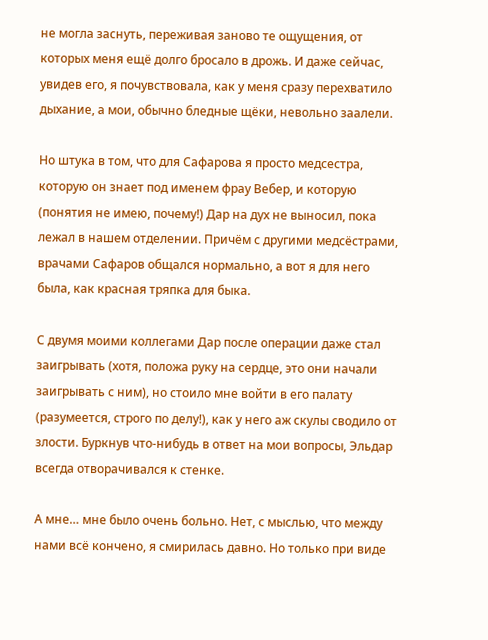не могла заснуть, переживая заново те ощущения, от которых меня ещё долго бросало в дрожь. И даже сейчас, увидев его, я почувствовала, как у меня сразу перехватило дыхание, а мои, обычно бледные щёки, невольно заалели.

Но штука в том, что для Сафарова я просто медсестра, которую он знает под именем фрау Вебер, и которую (понятия не имею, почему!) Дар на дух не выносил, пока лежал в нашем отделении. Причём с другими медсёстрами, врачами Сафаров общался нормально, а вот я для него была, как красная тряпка для быка.

С двумя моими коллегами Дар после операции даже стал заигрывать (хотя, положа руку на сердце, это они начали заигрывать с ним), но стоило мне войти в его палату (разумеется, строго по делу!), как у него аж скулы сводило от злости. Буркнув что-нибудь в ответ на мои вопросы, Эльдар всегда отворачивался к стенке.

А мне… мне было очень больно. Нет, с мыслью, что между нами всё кончено, я смирилась давно. Но только при виде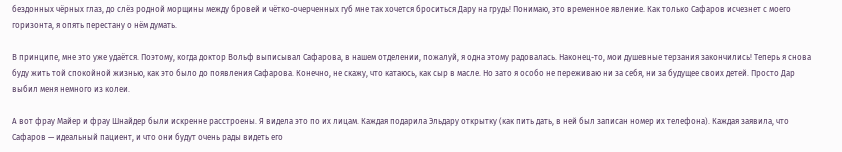бездонных чёрных глаз, до слёз родной морщины между бровей и чётко-очерченных губ мне так хочется броситься Дару на грудь! Понимаю, это временное явление. Как только Сафаров исчезнет с моего горизонта, я опять перестану о нём думать.

В принципе, мне это уже удаётся. Поэтому, когда доктор Вольф выписывал Сафарова, в нашем отделении, пожалуй, я одна этому радовалась. Наконец-то, мои душевные терзания закончились! Теперь я снова буду жить той спокойной жизнью, как это было до появления Сафарова. Конечно, не скажу, что катаюсь, как сыр в масле. Но зато я особо не переживаю ни за себя, ни за будущее своих детей. Просто Дар выбил меня немного из колеи.

А вот фрау Майер и фрау Шнайдер были искренне расстроены. Я видела это по их лицам. Каждая подарила Эльдару открытку (как пить дать, в ней был записан номер их телефона). Каждая заявила, что Сафаров — идеальный пациент, и что они будут очень рады видеть его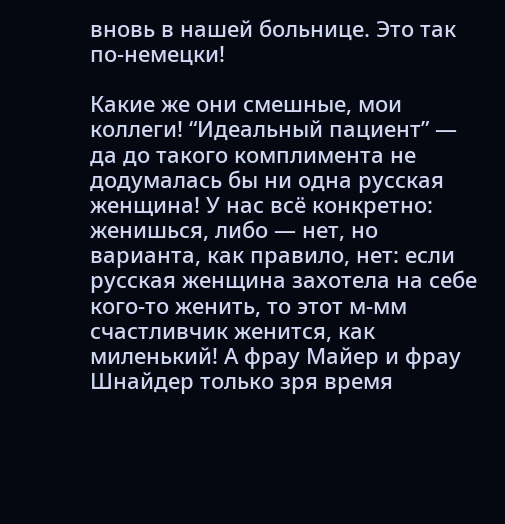вновь в нашей больнице. Это так по-немецки!

Какие же они смешные, мои коллеги! “Идеальный пациент” — да до такого комплимента не додумалась бы ни одна русская женщина! У нас всё конкретно: женишься, либо — нет, но варианта, как правило, нет: если русская женщина захотела на себе кого-то женить, то этот м-мм счастливчик женится, как миленький! А фрау Майер и фрау Шнайдер только зря время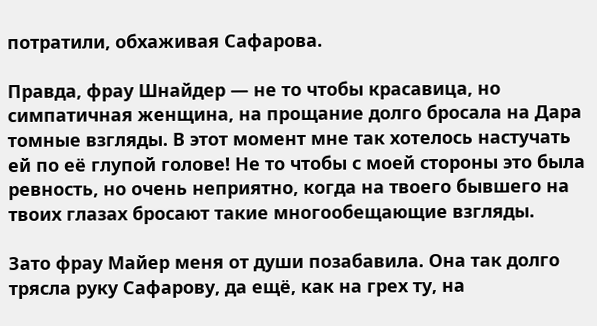потратили, обхаживая Сафарова.

Правда, фрау Шнайдер — не то чтобы красавица, но симпатичная женщина, на прощание долго бросала на Дара томные взгляды. В этот момент мне так хотелось настучать ей по её глупой голове! Не то чтобы с моей стороны это была ревность, но очень неприятно, когда на твоего бывшего на твоих глазах бросают такие многообещающие взгляды.

Зато фрау Майер меня от души позабавила. Она так долго трясла руку Сафарову, да ещё, как на грех ту, на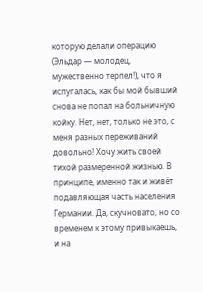которую делали операцию (Эльдар — молодец, мужественно терпел!), что я испугалась, как бы мой бывший снова не попал на больничную койку. Нет, нет, только не это, с меня разных переживаний довольно! Хочу жить своей тихой размеренной жизнью. В принципе, именно так и живёт подавляющая часть населения Германии. Да, скучновато, но со временем к этому привыкаешь, и на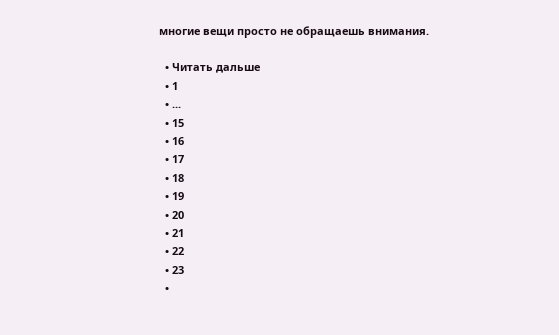многие вещи просто не обращаешь внимания.

  • Читать дальше
  • 1
  • ...
  • 15
  • 16
  • 17
  • 18
  • 19
  • 20
  • 21
  • 22
  • 23
  •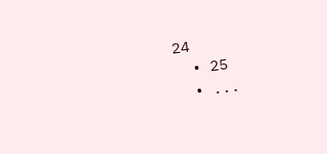24
  • 25
  • ...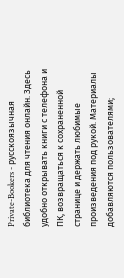Private-Bookers - русскоязычная библиотека для чтения онлайн. Здесь удобно открывать книги с телефона и ПК, возвращаться к сохраненной странице и держать любимые произведения под рукой. Материалы добавляются пользователями;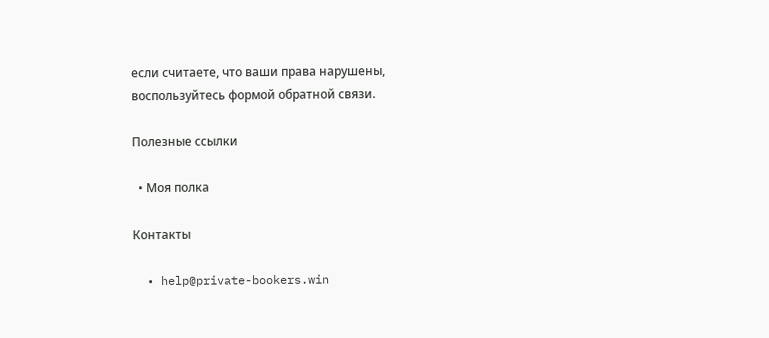если считаете, что ваши права нарушены, воспользуйтесь формой обратной связи.

Полезные ссылки

  • Моя полка

Контакты

  • help@private-bookers.win